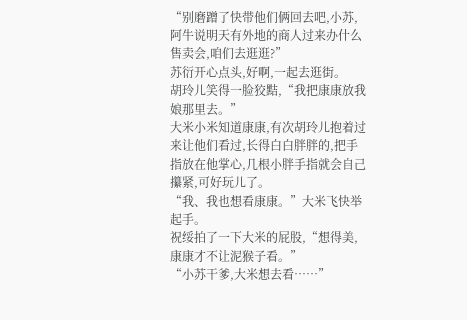“别磨蹭了快带他们俩回去吧,小苏,阿牛说明天有外地的商人过来办什么售卖会,咱们去逛逛?”
苏衍开心点头,好啊,一起去逛街。
胡玲儿笑得一脸狡黠,“我把康康放我娘那里去。”
大米小米知道康康,有次胡玲儿抱着过来让他们看过,长得白白胖胖的,把手指放在他掌心,几根小胖手指就会自己攥紧,可好玩儿了。
“我、我也想看康康。”大米飞快举起手。
祝绥拍了一下大米的屁股,“想得美,康康才不让泥猴子看。”
“小苏干爹,大米想去看……”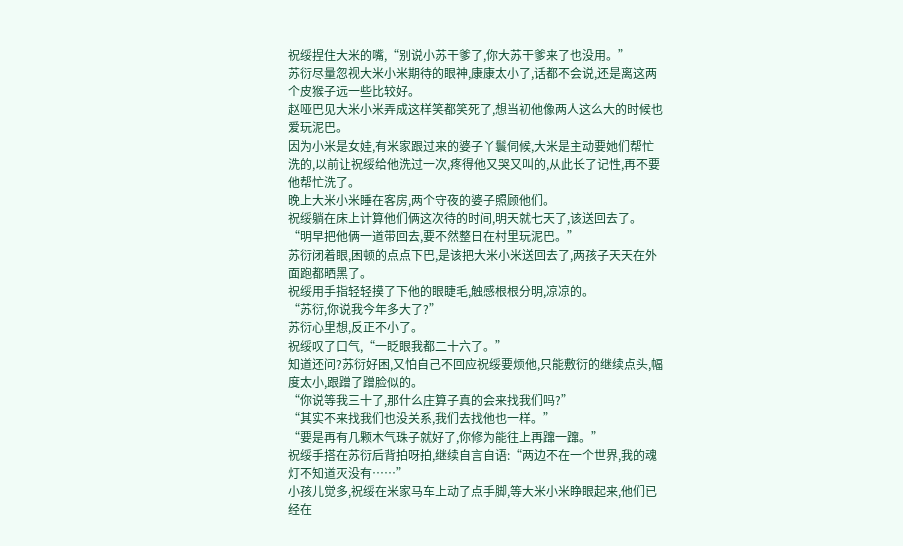祝绥捏住大米的嘴,“别说小苏干爹了,你大苏干爹来了也没用。”
苏衍尽量忽视大米小米期待的眼神,康康太小了,话都不会说,还是离这两个皮猴子远一些比较好。
赵哑巴见大米小米弄成这样笑都笑死了,想当初他像两人这么大的时候也爱玩泥巴。
因为小米是女娃,有米家跟过来的婆子丫鬟伺候,大米是主动要她们帮忙洗的,以前让祝绥给他洗过一次,疼得他又哭又叫的,从此长了记性,再不要他帮忙洗了。
晚上大米小米睡在客房,两个守夜的婆子照顾他们。
祝绥躺在床上计算他们俩这次待的时间,明天就七天了,该送回去了。
“明早把他俩一道带回去,要不然整日在村里玩泥巴。”
苏衍闭着眼,困顿的点点下巴,是该把大米小米送回去了,两孩子天天在外面跑都晒黑了。
祝绥用手指轻轻摸了下他的眼睫毛,触感根根分明,凉凉的。
“苏衍,你说我今年多大了?”
苏衍心里想,反正不小了。
祝绥叹了口气,“一眨眼我都二十六了。”
知道还问?苏衍好困,又怕自己不回应祝绥要烦他,只能敷衍的继续点头,幅度太小,跟蹭了蹭脸似的。
“你说等我三十了,那什么庄算子真的会来找我们吗?”
“其实不来找我们也没关系,我们去找他也一样。”
“要是再有几颗木气珠子就好了,你修为能往上再蹿一蹿。”
祝绥手搭在苏衍后背拍呀拍,继续自言自语:“两边不在一个世界,我的魂灯不知道灭没有……”
小孩儿觉多,祝绥在米家马车上动了点手脚,等大米小米睁眼起来,他们已经在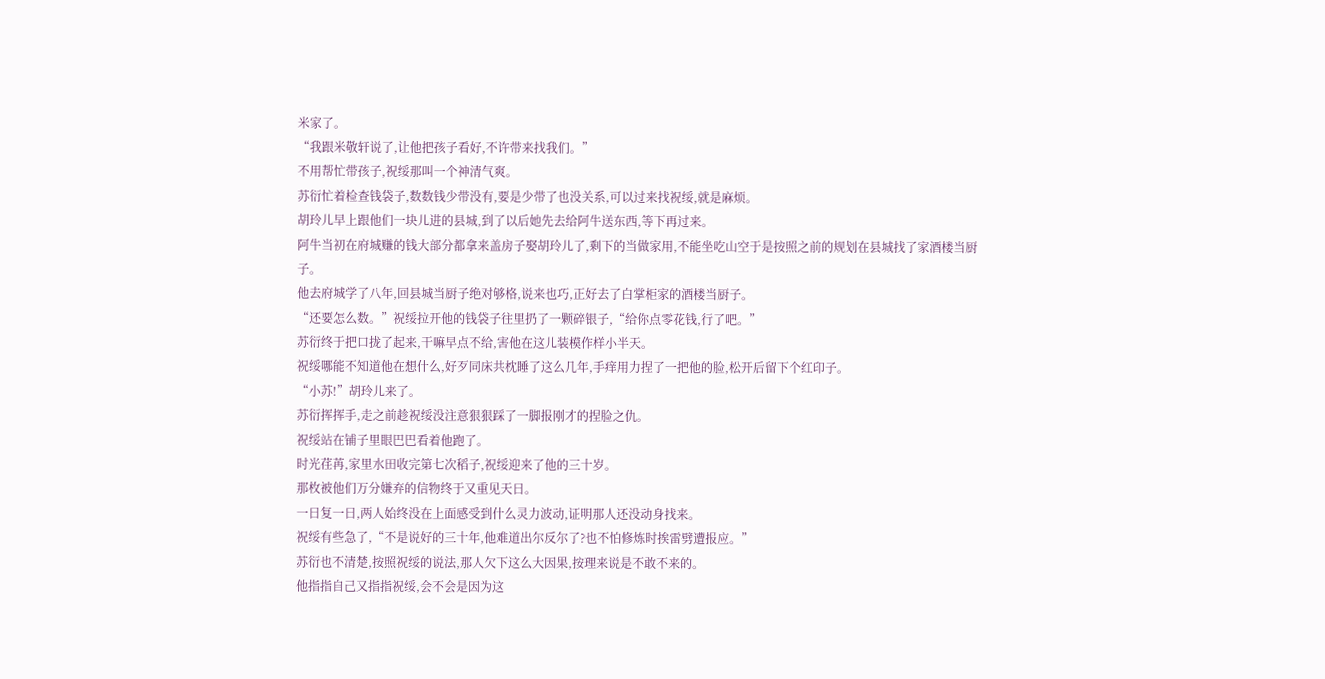米家了。
“我跟米敬轩说了,让他把孩子看好,不许带来找我们。”
不用帮忙带孩子,祝绥那叫一个神清气爽。
苏衍忙着检查钱袋子,数数钱少带没有,要是少带了也没关系,可以过来找祝绥,就是麻烦。
胡玲儿早上跟他们一块儿进的县城,到了以后她先去给阿牛送东西,等下再过来。
阿牛当初在府城赚的钱大部分都拿来盖房子娶胡玲儿了,剩下的当做家用,不能坐吃山空于是按照之前的规划在县城找了家酒楼当厨子。
他去府城学了八年,回县城当厨子绝对够格,说来也巧,正好去了白掌柜家的酒楼当厨子。
“还要怎么数。”祝绥拉开他的钱袋子往里扔了一颗碎银子,“给你点零花钱,行了吧。”
苏衍终于把口拢了起来,干嘛早点不给,害他在这儿装模作样小半天。
祝绥哪能不知道他在想什么,好歹同床共枕睡了这么几年,手痒用力捏了一把他的脸,松开后留下个红印子。
“小苏!”胡玲儿来了。
苏衍挥挥手,走之前趁祝绥没注意狠狠踩了一脚报刚才的捏脸之仇。
祝绥站在铺子里眼巴巴看着他跑了。
时光荏苒,家里水田收完第七次稻子,祝绥迎来了他的三十岁。
那枚被他们万分嫌弃的信物终于又重见天日。
一日复一日,两人始终没在上面感受到什么灵力波动,证明那人还没动身找来。
祝绥有些急了,“不是说好的三十年,他难道出尔反尔了?也不怕修炼时挨雷劈遭报应。”
苏衍也不清楚,按照祝绥的说法,那人欠下这么大因果,按理来说是不敢不来的。
他指指自己又指指祝绥,会不会是因为这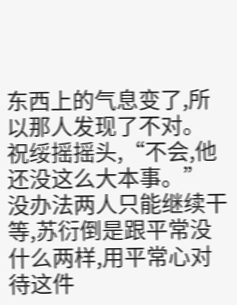东西上的气息变了,所以那人发现了不对。
祝绥摇摇头,“不会,他还没这么大本事。”
没办法两人只能继续干等,苏衍倒是跟平常没什么两样,用平常心对待这件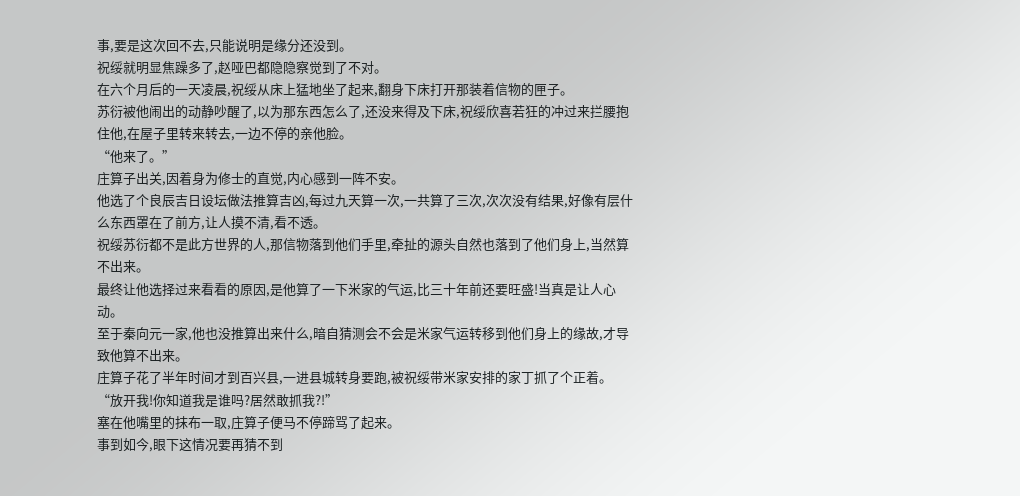事,要是这次回不去,只能说明是缘分还没到。
祝绥就明显焦躁多了,赵哑巴都隐隐察觉到了不对。
在六个月后的一天凌晨,祝绥从床上猛地坐了起来,翻身下床打开那装着信物的匣子。
苏衍被他闹出的动静吵醒了,以为那东西怎么了,还没来得及下床,祝绥欣喜若狂的冲过来拦腰抱住他,在屋子里转来转去,一边不停的亲他脸。
“他来了。”
庄算子出关,因着身为修士的直觉,内心感到一阵不安。
他选了个良辰吉日设坛做法推算吉凶,每过九天算一次,一共算了三次,次次没有结果,好像有层什么东西罩在了前方,让人摸不清,看不透。
祝绥苏衍都不是此方世界的人,那信物落到他们手里,牵扯的源头自然也落到了他们身上,当然算不出来。
最终让他选择过来看看的原因,是他算了一下米家的气运,比三十年前还要旺盛!当真是让人心动。
至于秦向元一家,他也没推算出来什么,暗自猜测会不会是米家气运转移到他们身上的缘故,才导致他算不出来。
庄算子花了半年时间才到百兴县,一进县城转身要跑,被祝绥带米家安排的家丁抓了个正着。
“放开我!你知道我是谁吗?居然敢抓我?!”
塞在他嘴里的抹布一取,庄算子便马不停蹄骂了起来。
事到如今,眼下这情况要再猜不到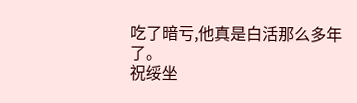吃了暗亏,他真是白活那么多年了。
祝绥坐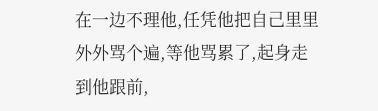在一边不理他,任凭他把自己里里外外骂个遍,等他骂累了,起身走到他跟前,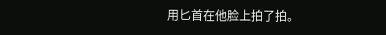用匕首在他脸上拍了拍。